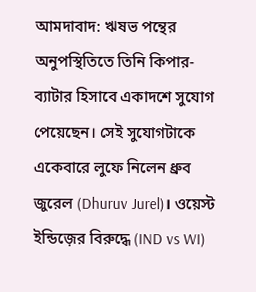আমদাবাদ: ঋষভ পন্থের অনুপস্থিতিতে তিনি কিপার-ব্যাটার হিসাবে একাদশে সুযোগ পেয়েছেন। সেই সুযোগটাকে একেবারে লুফে নিলেন ধ্রুব জুরেল (Dhuruv Jurel)। ওয়েস্ট ইন্ডিজ়ের বিরুদ্ধে (IND vs WI)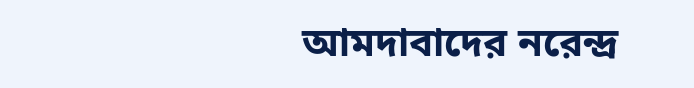আমদাবাদের নরেন্দ্র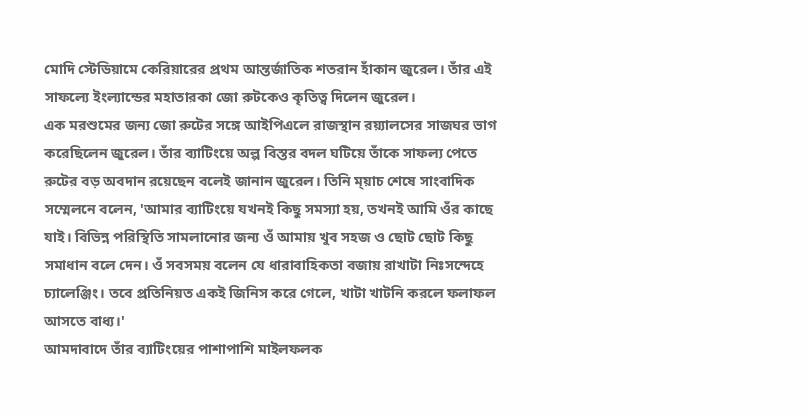মোদি স্টেডিয়ামে কেরিয়ারের প্রথম আন্তর্জাতিক শতরান হাঁকান জুরেল। তাঁর এই সাফল্যে ইংল্যান্ডের মহাতারকা জো রুটকেও কৃতিত্ব দিলেন জুরেল।
এক মরশুমের জন্য জো রুটের সঙ্গে আইপিএলে রাজস্থান রয়্যালসের সাজঘর ভাগ করেছিলেন জুরেল। তাঁর ব্যাটিংয়ে অল্প বিস্তর বদল ঘটিয়ে তাঁকে সাফল্য পেতে রুটের বড় অবদান রয়েছেন বলেই জানান জুরেল। তিনি ম্য়াচ শেষে সাংবাদিক সম্মেলনে বলেন, 'আমার ব্যাটিংয়ে যখনই কিছু সমস্যা হয়, তখনই আমি ওঁর কাছে যাই। বিভিন্ন পরিস্থিতি সামলানোর জন্য ওঁ আমায় খুব সহজ ও ছোট ছোট কিছু সমাধান বলে দেন। ওঁ সবসময় বলেন যে ধারাবাহিকতা বজায় রাখাটা নিঃসন্দেহে চ্যালেঞ্জিং। তবে প্রতিনিয়ত একই জিনিস করে গেলে, খাটা খাটনি করলে ফলাফল আসতে বাধ্য।'
আমদাবাদে তাঁর ব্যাটিংয়ের পাশাপাশি মাইলফলক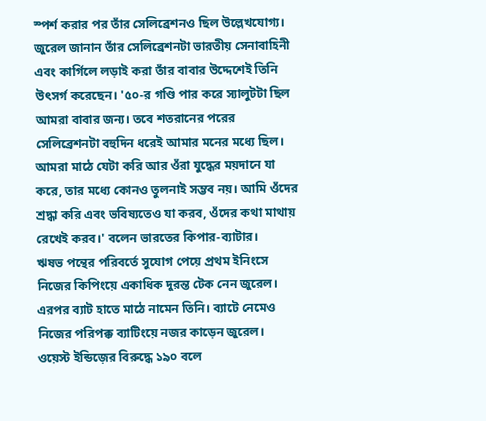স্পর্শ করার পর তাঁর সেলিব্রেশনও ছিল উল্লেখযোগ্য। জুরেল জানান তাঁর সেলিব্রেশনটা ভারতীয় সেনাবাহিনী এবং কার্গিলে লড়াই করা তাঁর বাবার উদ্দেশেই তিনি উৎসর্গ করেছেন। '৫০-র গণ্ডি পার করে স্যালুটটা ছিল আমরা বাবার জন্য। তবে শতরানের পরের সেলিব্রেশনটা বহুদিন ধরেই আমার মনের মধ্যে ছিল। আমরা মাঠে যেটা করি আর ওঁরা যুদ্ধের ময়দানে যা করে, তার মধ্যে কোনও তুলনাই সম্ভব নয়। আমি ওঁদের শ্রদ্ধা করি এবং ভবিষ্যতেও যা করব, ওঁদের কথা মাথায় রেখেই করব।' বলেন ভারতের কিপার-ব্যাটার।
ঋষভ পন্থের পরিবর্তে সুযোগ পেয়ে প্রথম ইনিংসে নিজের কিপিংয়ে একাধিক দুরন্ত টেক নেন জুরেল। এরপর ব্যাট হাতে মাঠে নামেন তিনি। ব্যাটে নেমেও নিজের পরিপক্ক ব্যাটিংয়ে নজর কাড়েন জুরেল। ওয়েস্ট ইন্ডিজ়ের বিরুদ্ধে ১৯০ বলে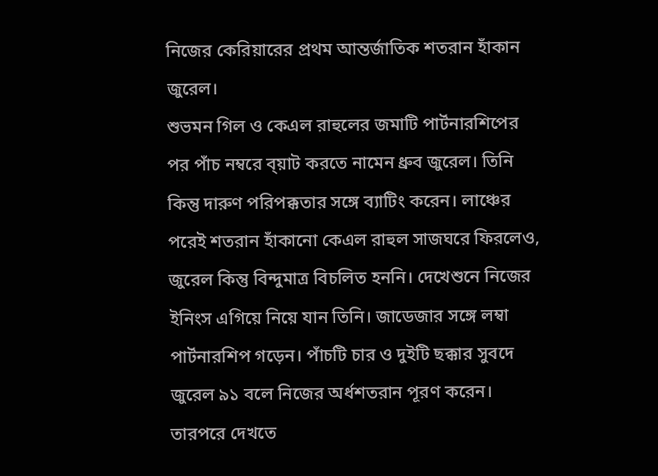নিজের কেরিয়ারের প্রথম আন্তর্জাতিক শতরান হাঁকান জুরেল।
শুভমন গিল ও কেএল রাহুলের জমাটি পার্টনারশিপের পর পাঁচ নম্বরে ব্য়াট করতে নামেন ধ্রুব জুরেল। তিনি কিন্তু দারুণ পরিপক্কতার সঙ্গে ব্যাটিং করেন। লাঞ্চের পরেই শতরান হাঁকানো কেএল রাহুল সাজঘরে ফিরলেও, জুরেল কিন্তু বিন্দুমাত্র বিচলিত হননি। দেখেশুনে নিজের ইনিংস এগিয়ে নিয়ে যান তিনি। জাডেজার সঙ্গে লম্বা পার্টনারশিপ গড়েন। পাঁচটি চার ও দুইটি ছক্কার সুবদে জুরেল ৯১ বলে নিজের অর্ধশতরান পূরণ করেন। তারপরে দেখতে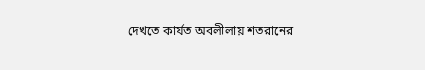দেখতে কার্যত অবলীলায় শতরানের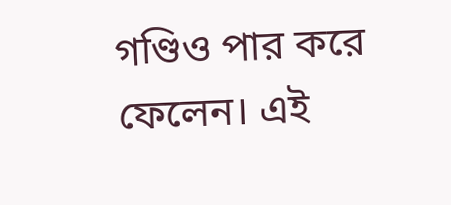গণ্ডিও পার করে ফেলেন। এই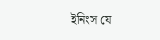ইনিংস যে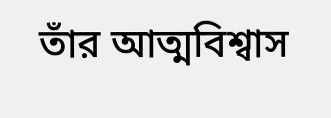তাঁর আত্মবিশ্বাস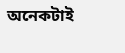অনেকটাই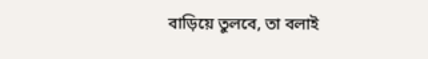বাড়িয়ে তুলবে, তা বলাই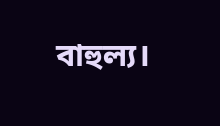বাহুল্য।